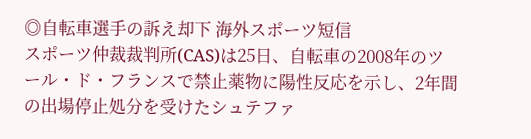◎自転車選手の訴え却下 海外スポーツ短信
スポーツ仲裁裁判所(CAS)は25日、自転車の2008年のツール・ド・フランスで禁止薬物に陽性反応を示し、2年間の出場停止処分を受けたシュテファ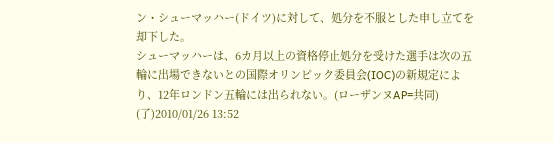ン・シューマッハー(ドイツ)に対して、処分を不服とした申し立てを却下した。
シューマッハーは、6カ月以上の資格停止処分を受けた選手は次の五輪に出場できないとの国際オリンピック委員会(IOC)の新規定により、12年ロンドン五輪には出られない。(ローザンヌAP=共同)
(了)2010/01/26 13:52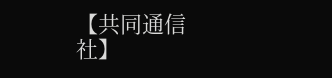【共同通信社】